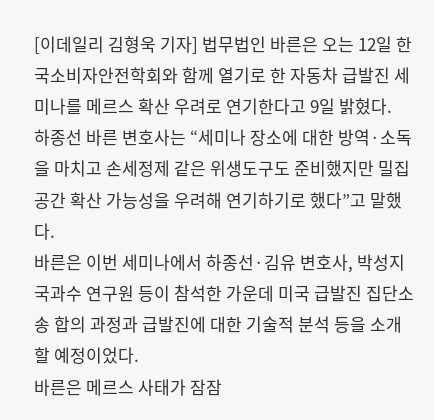[이데일리 김형욱 기자] 법무법인 바른은 오는 12일 한국소비자안전학회와 함께 열기로 한 자동차 급발진 세미나를 메르스 확산 우려로 연기한다고 9일 밝혔다.
하종선 바른 변호사는 “세미나 장소에 대한 방역·소독을 마치고 손세정제 같은 위생도구도 준비했지만 밀집 공간 확산 가능성을 우려해 연기하기로 했다”고 말했다.
바른은 이번 세미나에서 하종선·김유 변호사, 박성지 국과수 연구원 등이 참석한 가운데 미국 급발진 집단소송 합의 과정과 급발진에 대한 기술적 분석 등을 소개할 예정이었다.
바른은 메르스 사태가 잠잠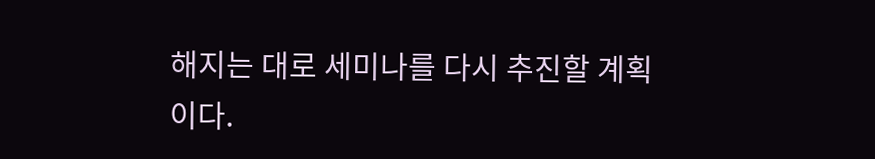해지는 대로 세미나를 다시 추진할 계획이다.